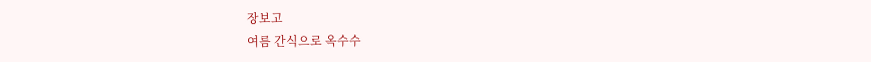장보고
여름 간식으로 옥수수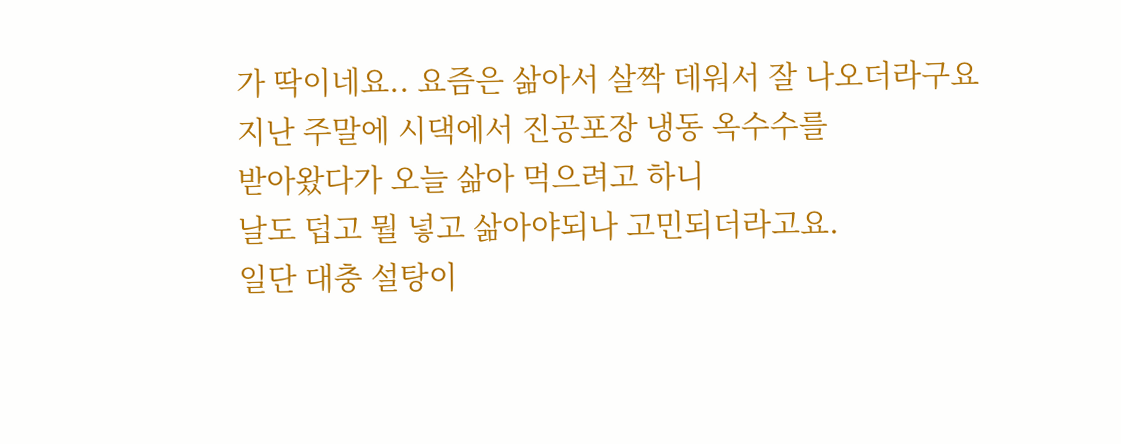가 딱이네요.. 요즘은 삶아서 살짝 데워서 잘 나오더라구요
지난 주말에 시댁에서 진공포장 냉동 옥수수를
받아왔다가 오늘 삶아 먹으려고 하니
날도 덥고 뭘 넣고 삶아야되나 고민되더라고요.
일단 대충 설탕이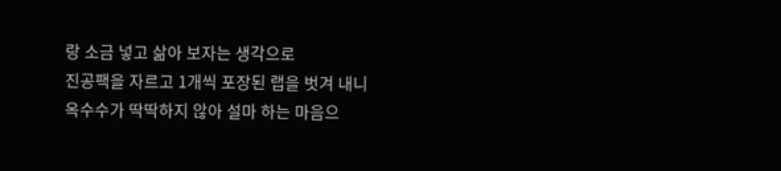랑 소금 넣고 삶아 보자는 생각으로
진공팩을 자르고 1개씩 포장된 랩을 벗겨 내니
옥수수가 딱딱하지 않아 설마 하는 마음으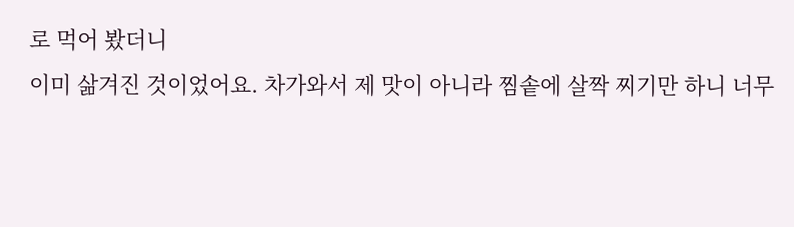로 먹어 봤더니
이미 삶겨진 것이었어요. 차가와서 제 맛이 아니라 찜솥에 살짝 찌기만 하니 너무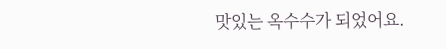맛있는 옥수수가 되었어요.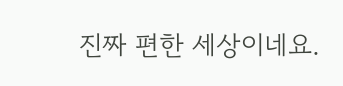진짜 편한 세상이네요.